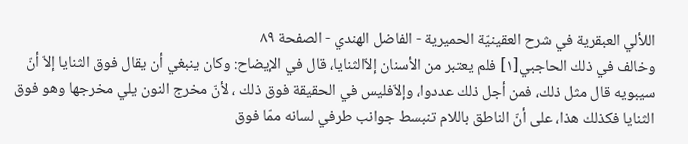اللألي العبقرية في شرح العقينيّة الحميرية - الفاضل الهندي - الصفحة ٨٩
وخالف في ذلك الحاجبي[١] فلم يعتبر من الأسنان إلاّالثنايا، قال في الإيضاح: وكان ينبغي أن يقال فوق الثنايا إلاّ أنّ سيبويه قال مثل ذلك، فمن أجل ذلك عددوا، وإلاّفليس في الحقيقة فوق ذلك ، لأنّ مخرج النون يلي مخرجها وهو فوق الثنايا فكذلك هذا، على أنّ الناطق باللام تنبسط جوانب طرفي لسانه ممّا فوق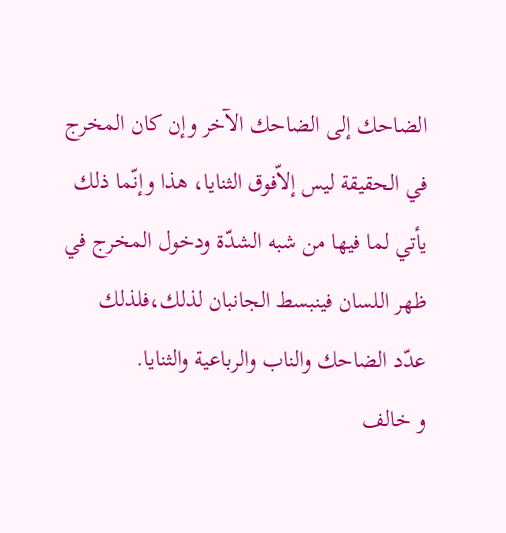الضاحك إلى الضاحك الآخر وإن كان المخرج في الحقيقة ليس إلاّفوق الثنايا، هذا وإنّما ذلك يأتي لما فيها من شبه الشدّة ودخول المخرج في ظهر اللسان فينبسط الجانبان لذلك،فلذلك عدّد الضاحك والناب والرباعية والثنايا.
و خالف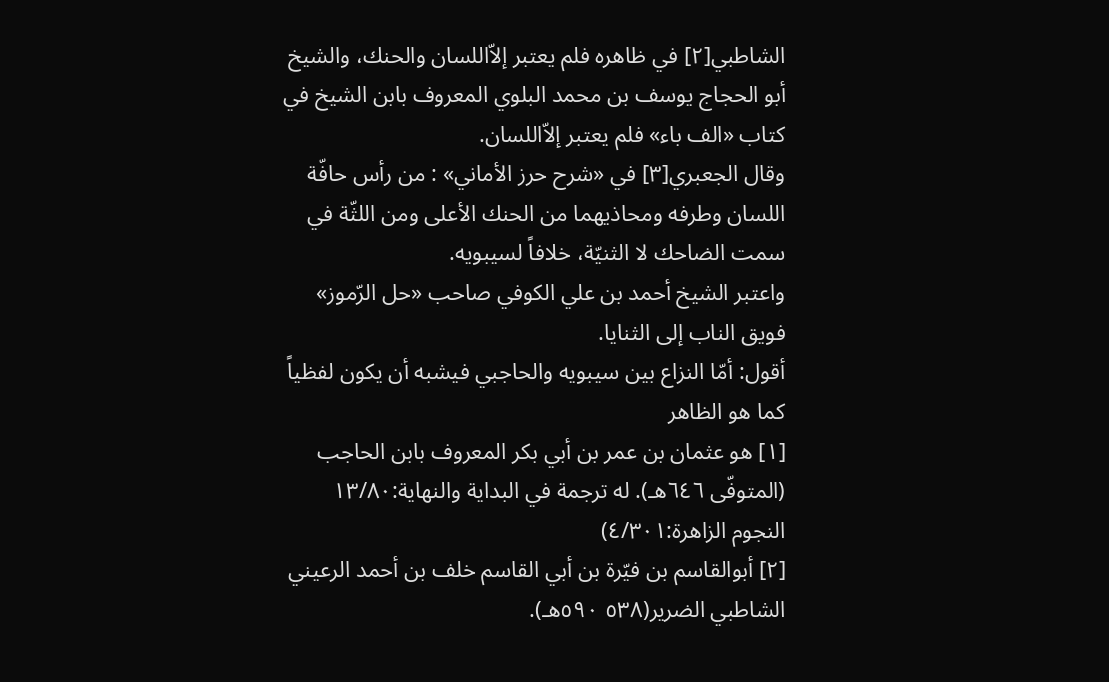الشاطبي[٢] في ظاهره فلم يعتبر إلاّاللسان والحنك، والشيخ أبو الحجاج يوسف بن محمد البلوي المعروف بابن الشيخ في كتاب «الف باء» فلم يعتبر إلاّاللسان.
وقال الجعبري[٣] في «شرح حرز الأماني» : من رأس حافّة اللسان وطرفه ومحاذيهما من الحنك الأعلى ومن اللثّة في سمت الضاحك لا الثنيّة، خلافاً لسيبويه.
واعتبر الشيخ أحمد بن علي الكوفي صاحب «حل الرّموز» فويق الناب إلى الثنايا.
أقول: أمّا النزاع بين سيبويه والحاجبي فيشبه أن يكون لفظياً كما هو الظاهر
[١] هو عثمان بن عمر بن أبي بكر المعروف بابن الحاجب (المتوفّى ٦٤٦هـ). له ترجمة في البداية والنهاية:١٣/٨٠ النجوم الزاهرة:٤/٣٠١)
[٢] أبوالقاسم بن فيّرة بن أبي القاسم خلف بن أحمد الرعيني الشاطبي الضرير(٥٣٨ ٥٩٠هـ).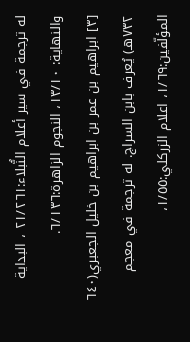له ترجمة في سير أعلام النُّبلاء:٢١/٢٦١ ، البداية والنهاية: ١٣/١٠، النجوم الزاهرة:٦/١٣٦.
[٣] ابراهيم بن عمر بن ابراهيم بن خليل الجعبري(٦٤٠ ٧٣٢هـ) يُعرف بابن السراج. له ترجمة في معجم المؤلّفين:١/٦٩، اعلام الزركلي:١/٥٥،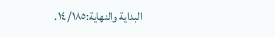البداية والنهاية:١٤/١٨٥.